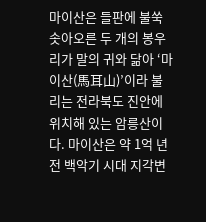마이산은 들판에 불쑥 솟아오른 두 개의 봉우리가 말의 귀와 닮아 ‘마이산(馬耳山)’이라 불리는 전라북도 진안에 위치해 있는 암릉산이다. 마이산은 약 1억 년 전 백악기 시대 지각변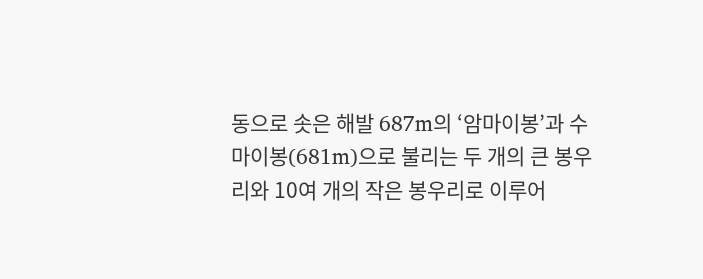동으로 솟은 해발 687m의 ‘암마이봉’과 수마이봉(681m)으로 불리는 두 개의 큰 봉우리와 10여 개의 작은 봉우리로 이루어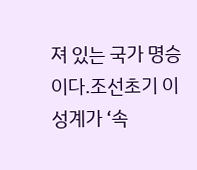져 있는 국가 명승이다.조선초기 이성계가 ‘속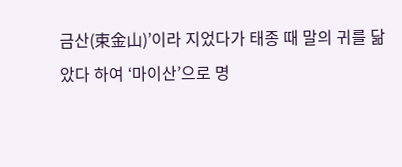금산(束金山)’이라 지었다가 태종 때 말의 귀를 닮았다 하여 ‘마이산’으로 명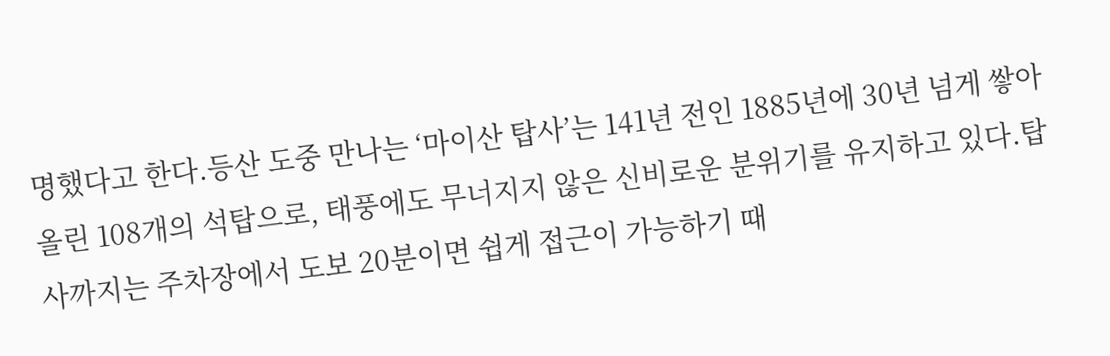명했다고 한다.등산 도중 만나는 ‘마이산 탑사’는 141년 전인 1885년에 30년 넘게 쌓아 올린 108개의 석탑으로, 태풍에도 무너지지 않은 신비로운 분위기를 유지하고 있다.탑사까지는 주차장에서 도보 20분이면 쉽게 접근이 가능하기 때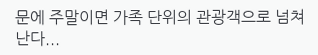문에 주말이면 가족 단위의 관광객으로 넘쳐난다...